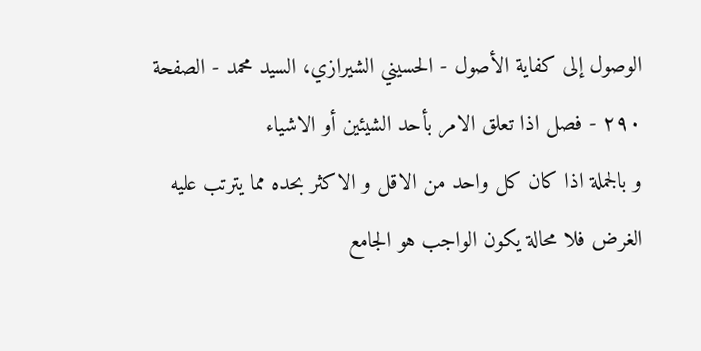الوصول إلى كفاية الأصول - الحسيني الشيرازي، السيد محمد - الصفحة ٢٩٠ - فصل اذا تعلق الامر بأحد الشيئين أو الاشياء
و بالجملة اذا كان كل واحد من الاقل و الاكثر بحده مما يترتب عليه الغرض فلا محالة يكون الواجب هو الجامع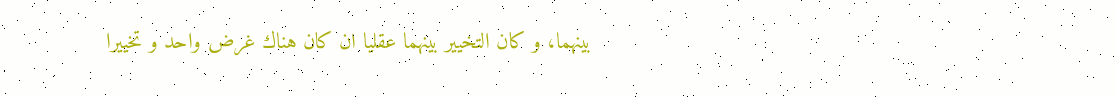بينهما، و كان التخيير بينهما عقليا ان كان هناك غرض واحد و تخييرا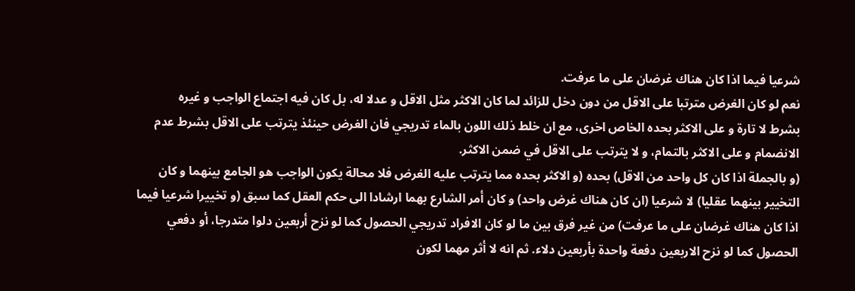شرعيا فيما اذا كان هناك غرضان على ما عرفت.
نعم لو كان الغرض مترتبا على الاقل من دون دخل للزائد لما كان الاكثر مثل الاقل و عدلا له، بل كان فيه اجتماع الواجب و غيره
بشرط لا تارة و على الاكثر بحده الخاص اخرى، مع ان خلط ذلك اللون بالماء تدريجي فان الغرض حينئذ يترتب على الاقل بشرط عدم الانضمام و على الاكثر بالتمام، و لا يترتب على الاقل في ضمن الاكثر.
(و بالجملة اذا كان كل واحد من الاقل) بحده (و الاكثر بحده مما يترتب عليه الغرض فلا محالة يكون الواجب هو الجامع بينهما و كان التخيير بينهما عقليا) لا شرعيا (ان كان هناك غرض واحد) و كان أمر الشارع بهما ارشادا الى حكم العقل كما سبق (و تخييرا شرعيا فيما اذا كان هناك غرضان على ما عرفت) من غير فرق بين ما لو كان الافراد تدريجي الحصول كما لو نزح أربعين دلوا متدرجا، أو دفعي الحصول كما لو نزح الاربعين دفعة واحدة بأربعين دلاء. ثم انه لا أثر مهما لكون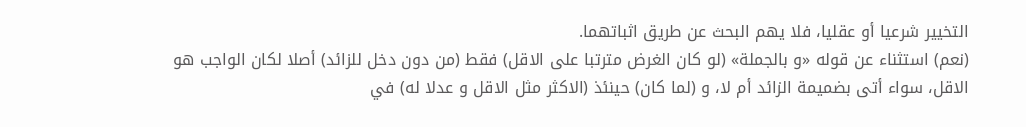التخيير شرعيا أو عقليا، فلا يهم البحث عن طريق اثباتهما.
(نعم) استثناء عن قوله «و بالجملة» (لو كان الغرض مترتبا على الاقل) فقط (من دون دخل للزائد) أصلا لكان الواجب هو الاقل، سواء أتى بضميمة الزائد أم لا، و (لما كان) حينئذ (الاكثر مثل الاقل و عدلا له) في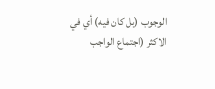الوجوب (بل كان فيه) أي في الاكثر (اجتماع الواجب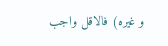و غيره) فالاقل واجب